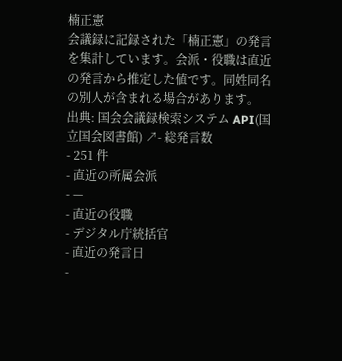楠正憲
会議録に記録された「楠正憲」の発言を集計しています。会派・役職は直近の発言から推定した値です。同姓同名の別人が含まれる場合があります。
出典: 国会会議録検索システム API(国立国会図書館) ↗- 総発言数
- 251 件
- 直近の所属会派
- —
- 直近の役職
- デジタル庁統括官
- 直近の発言日
-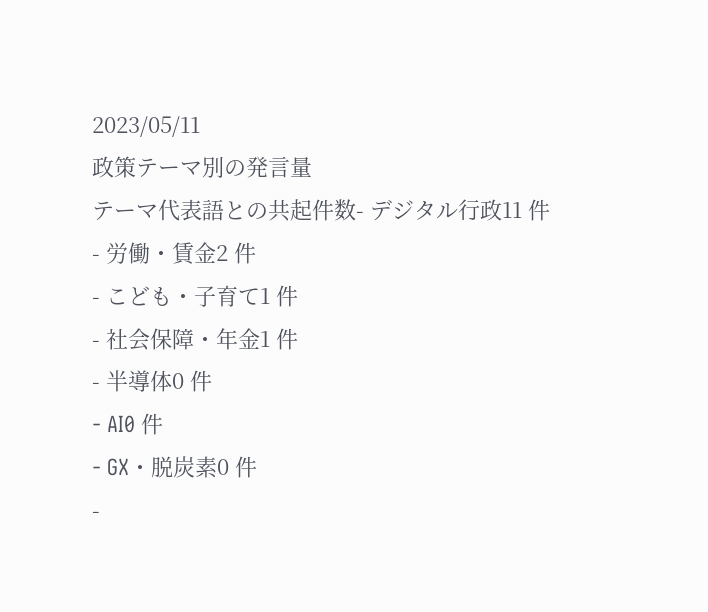2023/05/11
政策テーマ別の発言量
テーマ代表語との共起件数- デジタル行政11 件
- 労働・賃金2 件
- こども・子育て1 件
- 社会保障・年金1 件
- 半導体0 件
- AI0 件
- GX・脱炭素0 件
-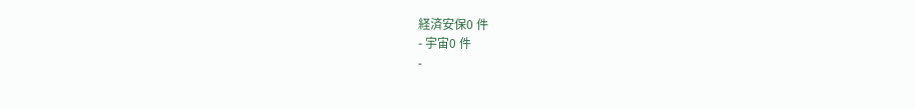経済安保0 件
- 宇宙0 件
-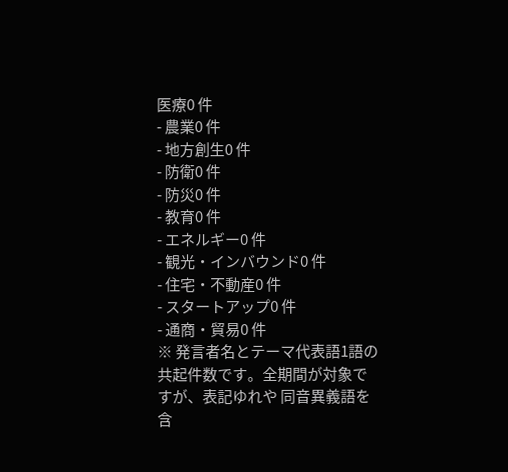医療0 件
- 農業0 件
- 地方創生0 件
- 防衛0 件
- 防災0 件
- 教育0 件
- エネルギー0 件
- 観光・インバウンド0 件
- 住宅・不動産0 件
- スタートアップ0 件
- 通商・貿易0 件
※ 発言者名とテーマ代表語1語の共起件数です。全期間が対象ですが、表記ゆれや 同音異義語を含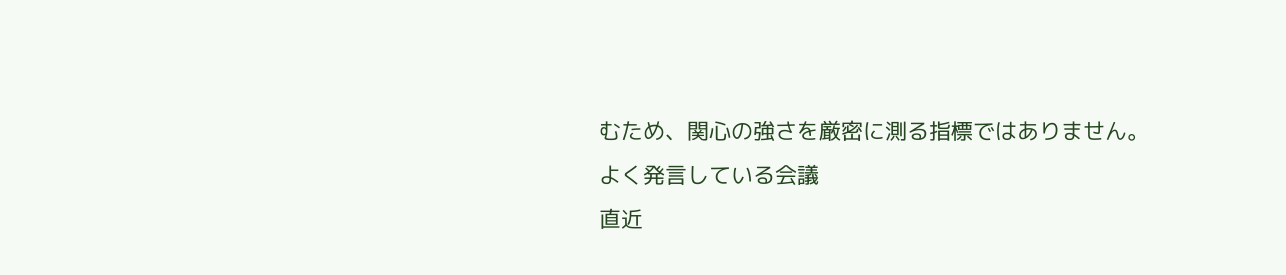むため、関心の強さを厳密に測る指標ではありません。
よく発言している会議
直近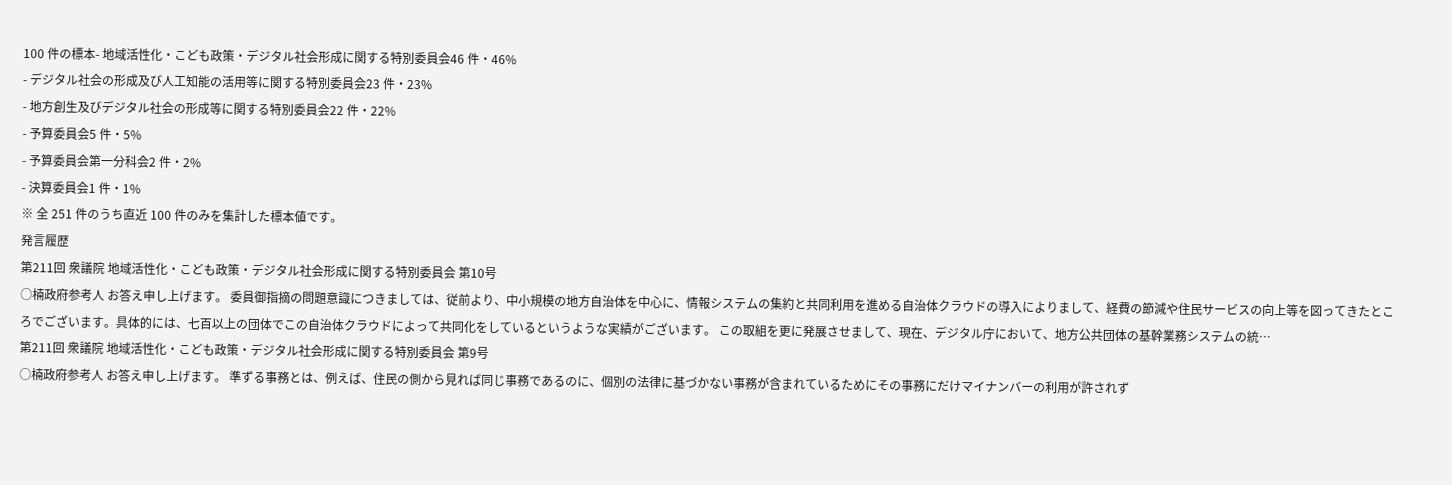100 件の標本- 地域活性化・こども政策・デジタル社会形成に関する特別委員会46 件・46%
- デジタル社会の形成及び人工知能の活用等に関する特別委員会23 件・23%
- 地方創生及びデジタル社会の形成等に関する特別委員会22 件・22%
- 予算委員会5 件・5%
- 予算委員会第一分科会2 件・2%
- 決算委員会1 件・1%
※ 全 251 件のうち直近 100 件のみを集計した標本値です。
発言履歴
第211回 衆議院 地域活性化・こども政策・デジタル社会形成に関する特別委員会 第10号
○楠政府参考人 お答え申し上げます。 委員御指摘の問題意識につきましては、従前より、中小規模の地方自治体を中心に、情報システムの集約と共同利用を進める自治体クラウドの導入によりまして、経費の節減や住民サービスの向上等を図ってきたところでございます。具体的には、七百以上の団体でこの自治体クラウドによって共同化をしているというような実績がございます。 この取組を更に発展させまして、現在、デジタル庁において、地方公共団体の基幹業務システムの統…
第211回 衆議院 地域活性化・こども政策・デジタル社会形成に関する特別委員会 第9号
○楠政府参考人 お答え申し上げます。 準ずる事務とは、例えば、住民の側から見れば同じ事務であるのに、個別の法律に基づかない事務が含まれているためにその事務にだけマイナンバーの利用が許されず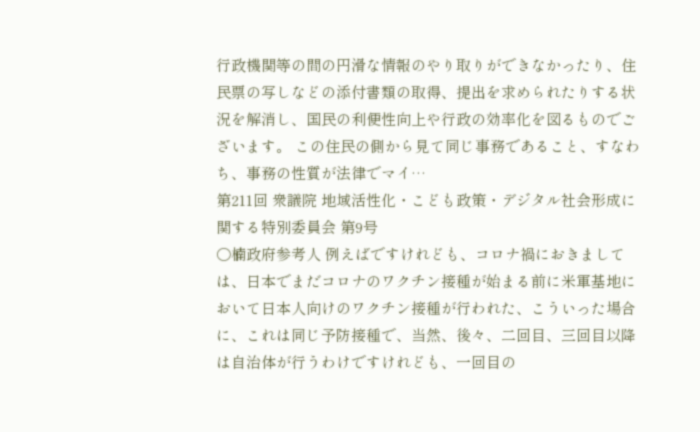行政機関等の間の円滑な情報のやり取りができなかったり、住民票の写しなどの添付書類の取得、提出を求められたりする状況を解消し、国民の利便性向上や行政の効率化を図るものでございます。 この住民の側から見て同じ事務であること、すなわち、事務の性質が法律でマイ…
第211回 衆議院 地域活性化・こども政策・デジタル社会形成に関する特別委員会 第9号
○楠政府参考人 例えばですけれども、コロナ禍におきましては、日本でまだコロナのワクチン接種が始まる前に米軍基地において日本人向けのワクチン接種が行われた、こういった場合に、これは同じ予防接種で、当然、後々、二回目、三回目以降は自治体が行うわけですけれども、一回目の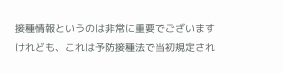接種情報というのは非常に重要でございますけれども、これは予防接種法で当初規定され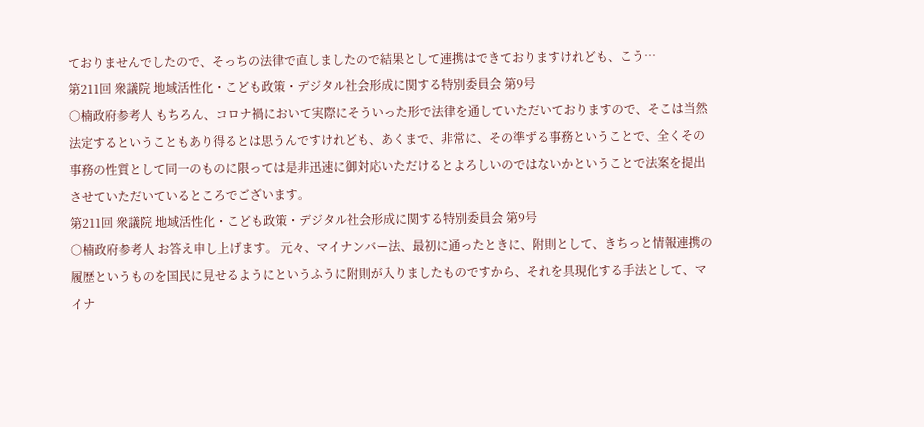ておりませんでしたので、そっちの法律で直しましたので結果として連携はできておりますけれども、こう…
第211回 衆議院 地域活性化・こども政策・デジタル社会形成に関する特別委員会 第9号
○楠政府参考人 もちろん、コロナ禍において実際にそういった形で法律を通していただいておりますので、そこは当然法定するということもあり得るとは思うんですけれども、あくまで、非常に、その準ずる事務ということで、全くその事務の性質として同一のものに限っては是非迅速に御対応いただけるとよろしいのではないかということで法案を提出させていただいているところでございます。
第211回 衆議院 地域活性化・こども政策・デジタル社会形成に関する特別委員会 第9号
○楠政府参考人 お答え申し上げます。 元々、マイナンバー法、最初に通ったときに、附則として、きちっと情報連携の履歴というものを国民に見せるようにというふうに附則が入りましたものですから、それを具現化する手法として、マイナ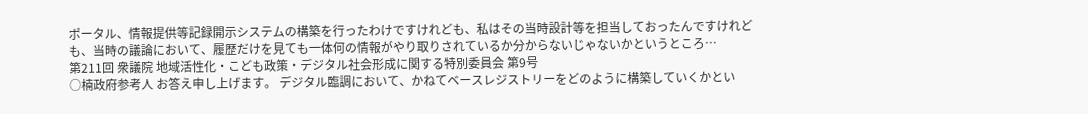ポータル、情報提供等記録開示システムの構築を行ったわけですけれども、私はその当時設計等を担当しておったんですけれども、当時の議論において、履歴だけを見ても一体何の情報がやり取りされているか分からないじゃないかというところ…
第211回 衆議院 地域活性化・こども政策・デジタル社会形成に関する特別委員会 第9号
○楠政府参考人 お答え申し上げます。 デジタル臨調において、かねてベースレジストリーをどのように構築していくかとい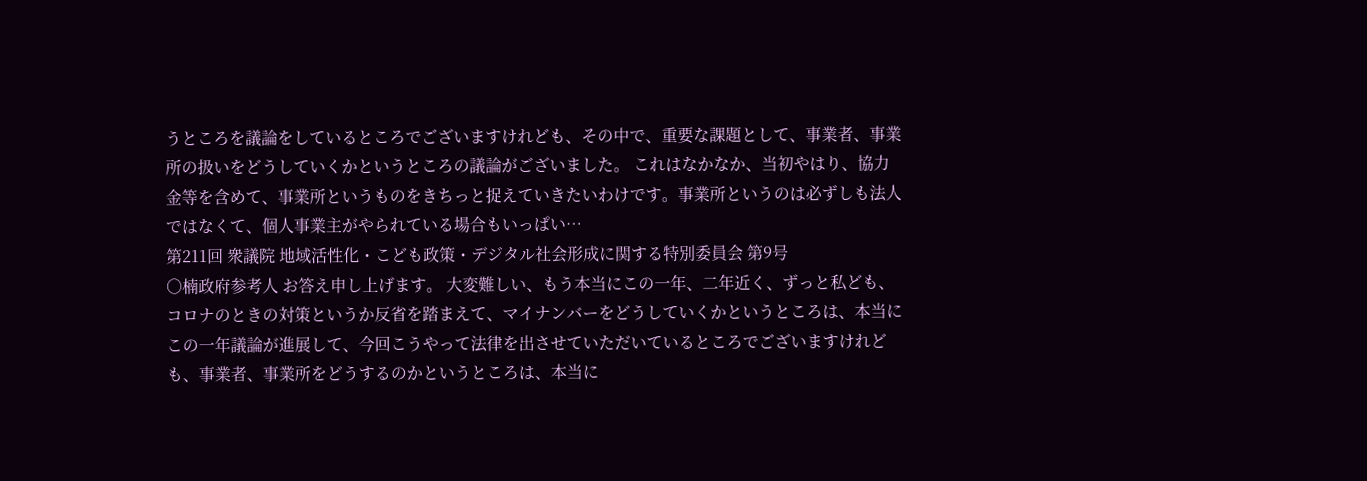うところを議論をしているところでございますけれども、その中で、重要な課題として、事業者、事業所の扱いをどうしていくかというところの議論がございました。 これはなかなか、当初やはり、協力金等を含めて、事業所というものをきちっと捉えていきたいわけです。事業所というのは必ずしも法人ではなくて、個人事業主がやられている場合もいっぱい…
第211回 衆議院 地域活性化・こども政策・デジタル社会形成に関する特別委員会 第9号
○楠政府参考人 お答え申し上げます。 大変難しい、もう本当にこの一年、二年近く、ずっと私ども、コロナのときの対策というか反省を踏まえて、マイナンバーをどうしていくかというところは、本当にこの一年議論が進展して、今回こうやって法律を出させていただいているところでございますけれども、事業者、事業所をどうするのかというところは、本当に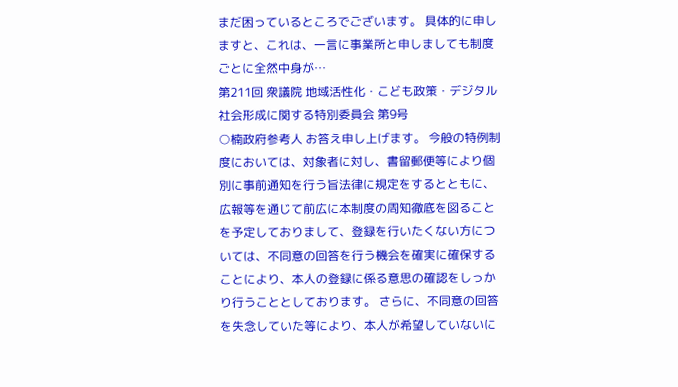まだ困っているところでございます。 具体的に申しますと、これは、一言に事業所と申しましても制度ごとに全然中身が…
第211回 衆議院 地域活性化・こども政策・デジタル社会形成に関する特別委員会 第9号
○楠政府参考人 お答え申し上げます。 今般の特例制度においては、対象者に対し、書留郵便等により個別に事前通知を行う旨法律に規定をするとともに、広報等を通じて前広に本制度の周知徹底を図ることを予定しておりまして、登録を行いたくない方については、不同意の回答を行う機会を確実に確保することにより、本人の登録に係る意思の確認をしっかり行うこととしております。 さらに、不同意の回答を失念していた等により、本人が希望していないに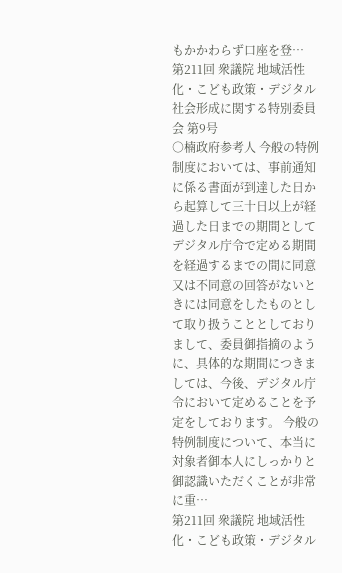もかかわらず口座を登…
第211回 衆議院 地域活性化・こども政策・デジタル社会形成に関する特別委員会 第9号
○楠政府参考人 今般の特例制度においては、事前通知に係る書面が到達した日から起算して三十日以上が経過した日までの期間としてデジタル庁令で定める期間を経過するまでの間に同意又は不同意の回答がないときには同意をしたものとして取り扱うこととしておりまして、委員御指摘のように、具体的な期間につきましては、今後、デジタル庁令において定めることを予定をしております。 今般の特例制度について、本当に対象者御本人にしっかりと御認識いただくことが非常に重…
第211回 衆議院 地域活性化・こども政策・デジタル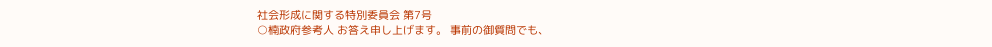社会形成に関する特別委員会 第7号
○楠政府参考人 お答え申し上げます。 事前の御質問でも、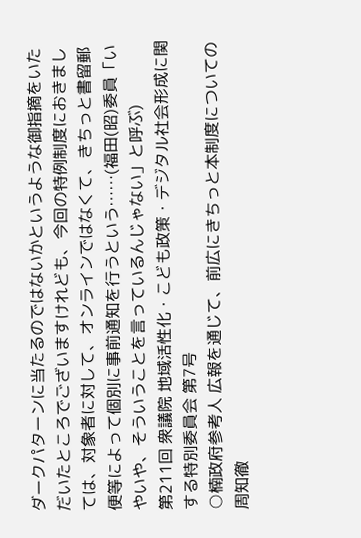ダークパターンに当たるのではないかというような御指摘をいただいたところでございますけれども、今回の特例制度におきましては、対象者に対して、オンラインではなくて、きちっと書留郵便等によって個別に事前通知を行うという……(福田(昭)委員「いやいや、そういうことを言っているんじゃない」と呼ぶ)
第211回 衆議院 地域活性化・こども政策・デジタル社会形成に関する特別委員会 第7号
○楠政府参考人 広報を通じて、前広にきちっと本制度についての周知徹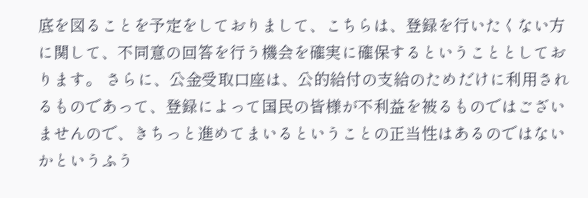底を図ることを予定をしておりまして、こちらは、登録を行いたくない方に関して、不同意の回答を行う機会を確実に確保するということとしております。 さらに、公金受取口座は、公的給付の支給のためだけに利用されるものであって、登録によって国民の皆様が不利益を被るものではございませんので、きちっと進めてまいるということの正当性はあるのではないかというふう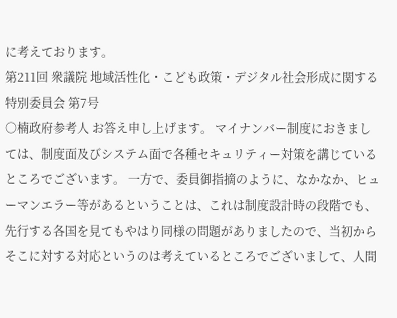に考えております。
第211回 衆議院 地域活性化・こども政策・デジタル社会形成に関する特別委員会 第7号
○楠政府参考人 お答え申し上げます。 マイナンバー制度におきましては、制度面及びシステム面で各種セキュリティー対策を講じているところでございます。 一方で、委員御指摘のように、なかなか、ヒューマンエラー等があるということは、これは制度設計時の段階でも、先行する各国を見てもやはり同様の問題がありましたので、当初からそこに対する対応というのは考えているところでございまして、人間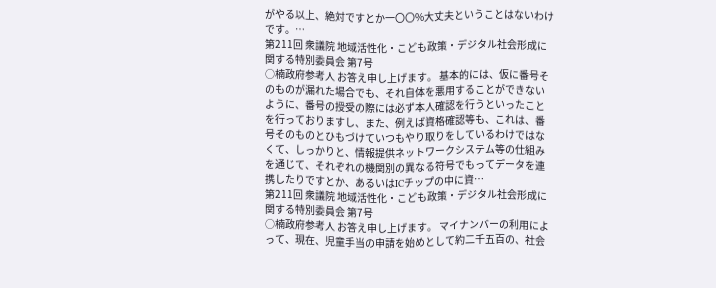がやる以上、絶対ですとか一〇〇%大丈夫ということはないわけです。…
第211回 衆議院 地域活性化・こども政策・デジタル社会形成に関する特別委員会 第7号
○楠政府参考人 お答え申し上げます。 基本的には、仮に番号そのものが漏れた場合でも、それ自体を悪用することができないように、番号の授受の際には必ず本人確認を行うといったことを行っておりますし、また、例えば資格確認等も、これは、番号そのものとひもづけていつもやり取りをしているわけではなくて、しっかりと、情報提供ネットワークシステム等の仕組みを通じて、それぞれの機関別の異なる符号でもってデータを連携したりですとか、あるいはICチップの中に資…
第211回 衆議院 地域活性化・こども政策・デジタル社会形成に関する特別委員会 第7号
○楠政府参考人 お答え申し上げます。 マイナンバーの利用によって、現在、児童手当の申請を始めとして約二千五百の、社会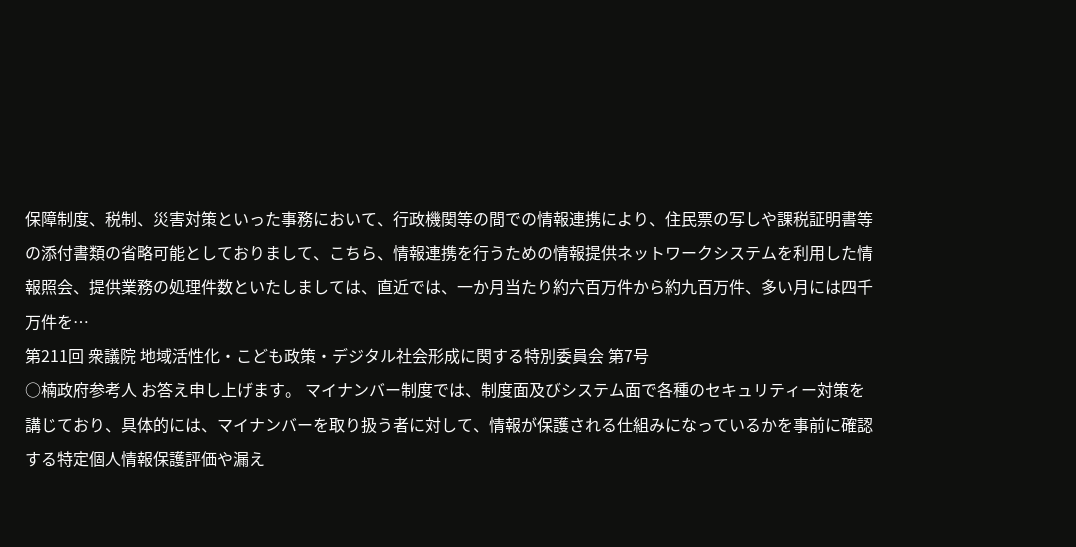保障制度、税制、災害対策といった事務において、行政機関等の間での情報連携により、住民票の写しや課税証明書等の添付書類の省略可能としておりまして、こちら、情報連携を行うための情報提供ネットワークシステムを利用した情報照会、提供業務の処理件数といたしましては、直近では、一か月当たり約六百万件から約九百万件、多い月には四千万件を…
第211回 衆議院 地域活性化・こども政策・デジタル社会形成に関する特別委員会 第7号
○楠政府参考人 お答え申し上げます。 マイナンバー制度では、制度面及びシステム面で各種のセキュリティー対策を講じており、具体的には、マイナンバーを取り扱う者に対して、情報が保護される仕組みになっているかを事前に確認する特定個人情報保護評価や漏え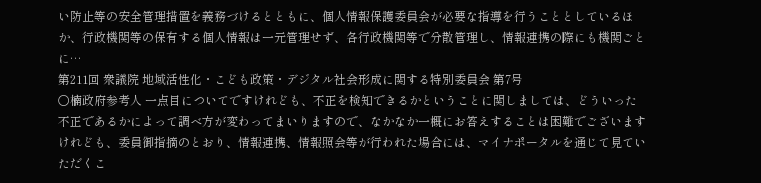い防止等の安全管理措置を義務づけるとともに、個人情報保護委員会が必要な指導を行うこととしているほか、行政機関等の保有する個人情報は一元管理せず、各行政機関等で分散管理し、情報連携の際にも機関ごとに…
第211回 衆議院 地域活性化・こども政策・デジタル社会形成に関する特別委員会 第7号
○楠政府参考人 一点目についてですけれども、不正を検知できるかということに関しましては、どういった不正であるかによって調べ方が変わってまいりますので、なかなか一概にお答えすることは困難でございますけれども、委員御指摘のとおり、情報連携、情報照会等が行われた場合には、マイナポータルを通じて見ていただくこ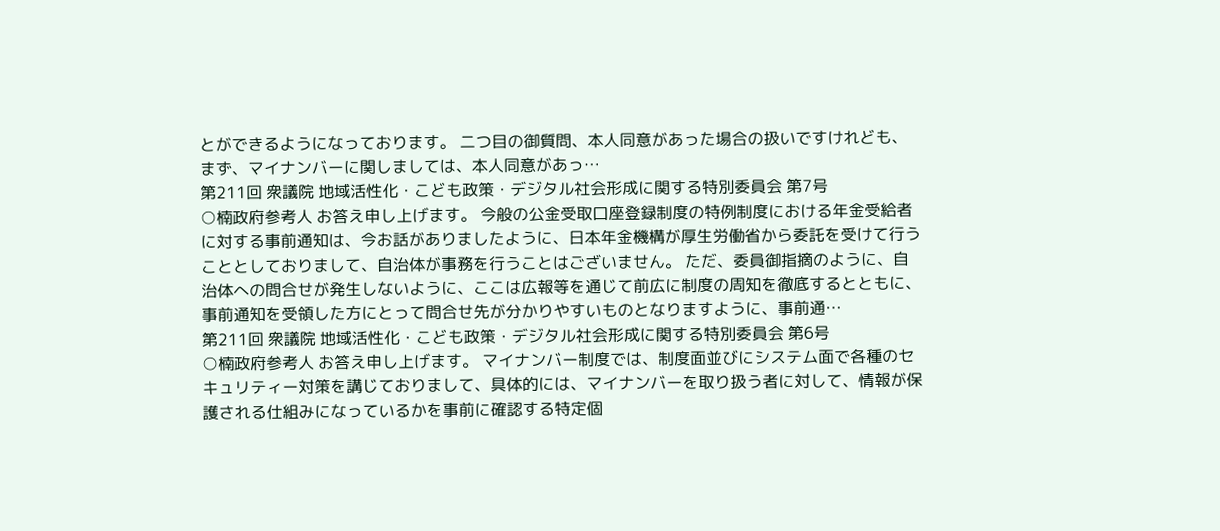とができるようになっております。 二つ目の御質問、本人同意があった場合の扱いですけれども、まず、マイナンバーに関しましては、本人同意があっ…
第211回 衆議院 地域活性化・こども政策・デジタル社会形成に関する特別委員会 第7号
○楠政府参考人 お答え申し上げます。 今般の公金受取口座登録制度の特例制度における年金受給者に対する事前通知は、今お話がありましたように、日本年金機構が厚生労働省から委託を受けて行うこととしておりまして、自治体が事務を行うことはございません。 ただ、委員御指摘のように、自治体への問合せが発生しないように、ここは広報等を通じて前広に制度の周知を徹底するとともに、事前通知を受領した方にとって問合せ先が分かりやすいものとなりますように、事前通…
第211回 衆議院 地域活性化・こども政策・デジタル社会形成に関する特別委員会 第6号
○楠政府参考人 お答え申し上げます。 マイナンバー制度では、制度面並びにシステム面で各種のセキュリティー対策を講じておりまして、具体的には、マイナンバーを取り扱う者に対して、情報が保護される仕組みになっているかを事前に確認する特定個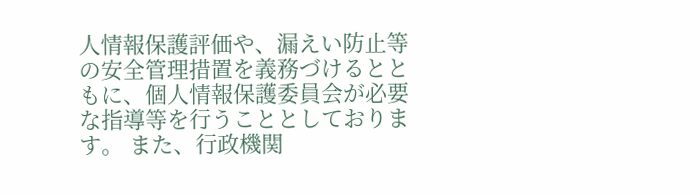人情報保護評価や、漏えい防止等の安全管理措置を義務づけるとともに、個人情報保護委員会が必要な指導等を行うこととしております。 また、行政機関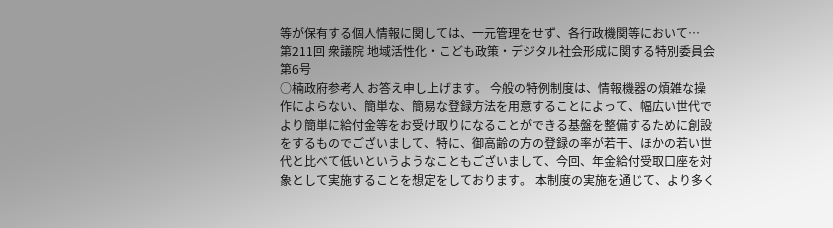等が保有する個人情報に関しては、一元管理をせず、各行政機関等において…
第211回 衆議院 地域活性化・こども政策・デジタル社会形成に関する特別委員会 第6号
○楠政府参考人 お答え申し上げます。 今般の特例制度は、情報機器の煩雑な操作によらない、簡単な、簡易な登録方法を用意することによって、幅広い世代でより簡単に給付金等をお受け取りになることができる基盤を整備するために創設をするものでございまして、特に、御高齢の方の登録の率が若干、ほかの若い世代と比べて低いというようなこともございまして、今回、年金給付受取口座を対象として実施することを想定をしております。 本制度の実施を通じて、より多く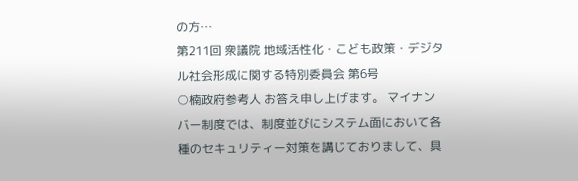の方…
第211回 衆議院 地域活性化・こども政策・デジタル社会形成に関する特別委員会 第6号
○楠政府参考人 お答え申し上げます。 マイナンバー制度では、制度並びにシステム面において各種のセキュリティー対策を講じておりまして、具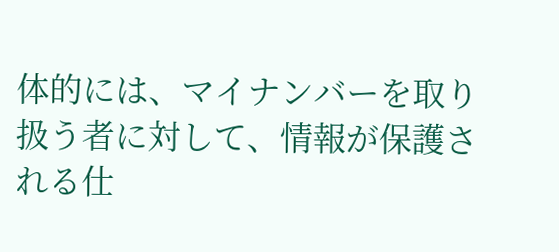体的には、マイナンバーを取り扱う者に対して、情報が保護される仕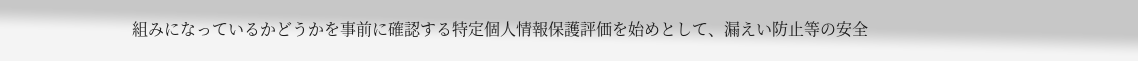組みになっているかどうかを事前に確認する特定個人情報保護評価を始めとして、漏えい防止等の安全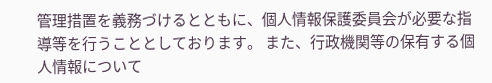管理措置を義務づけるとともに、個人情報保護委員会が必要な指導等を行うこととしております。 また、行政機関等の保有する個人情報について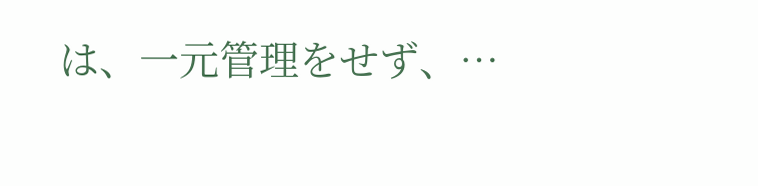は、一元管理をせず、…